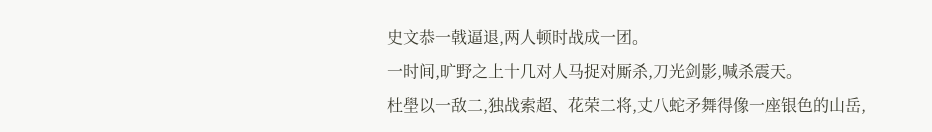史文恭一戟逼退,两人顿时战成一团。
一时间,旷野之上十几对人马捉对厮杀,刀光剑影,喊杀震天。
杜壆以一敌二,独战索超、花荣二将,丈八蛇矛舞得像一座银色的山岳,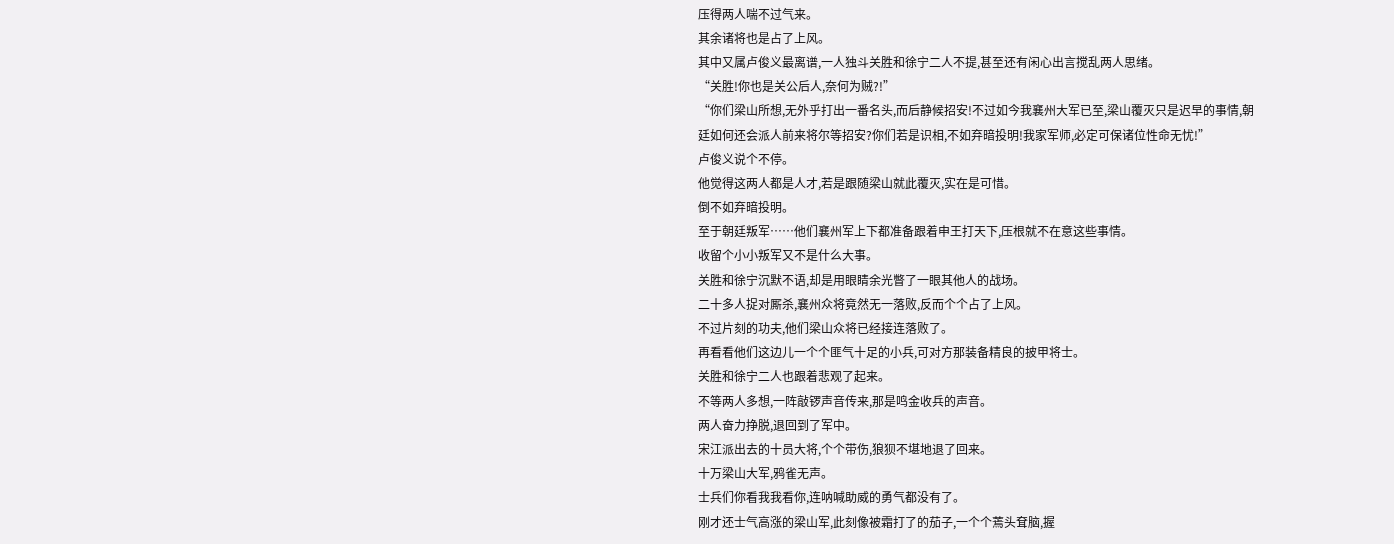压得两人喘不过气来。
其余诸将也是占了上风。
其中又属卢俊义最离谱,一人独斗关胜和徐宁二人不提,甚至还有闲心出言搅乱两人思绪。
“关胜!你也是关公后人,奈何为贼?!”
“你们梁山所想,无外乎打出一番名头,而后静候招安!不过如今我襄州大军已至,梁山覆灭只是迟早的事情,朝廷如何还会派人前来将尔等招安?你们若是识相,不如弃暗投明!我家军师,必定可保诸位性命无忧!”
卢俊义说个不停。
他觉得这两人都是人才,若是跟随梁山就此覆灭,实在是可惜。
倒不如弃暗投明。
至于朝廷叛军……他们襄州军上下都准备跟着申王打天下,压根就不在意这些事情。
收留个小小叛军又不是什么大事。
关胜和徐宁沉默不语,却是用眼睛余光瞥了一眼其他人的战场。
二十多人捉对厮杀,襄州众将竟然无一落败,反而个个占了上风。
不过片刻的功夫,他们梁山众将已经接连落败了。
再看看他们这边儿一个个匪气十足的小兵,可对方那装备精良的披甲将士。
关胜和徐宁二人也跟着悲观了起来。
不等两人多想,一阵敲锣声音传来,那是鸣金收兵的声音。
两人奋力挣脱,退回到了军中。
宋江派出去的十员大将,个个带伤,狼狈不堪地退了回来。
十万梁山大军,鸦雀无声。
士兵们你看我我看你,连呐喊助威的勇气都没有了。
刚才还士气高涨的梁山军,此刻像被霜打了的茄子,一个个蔫头耷脑,握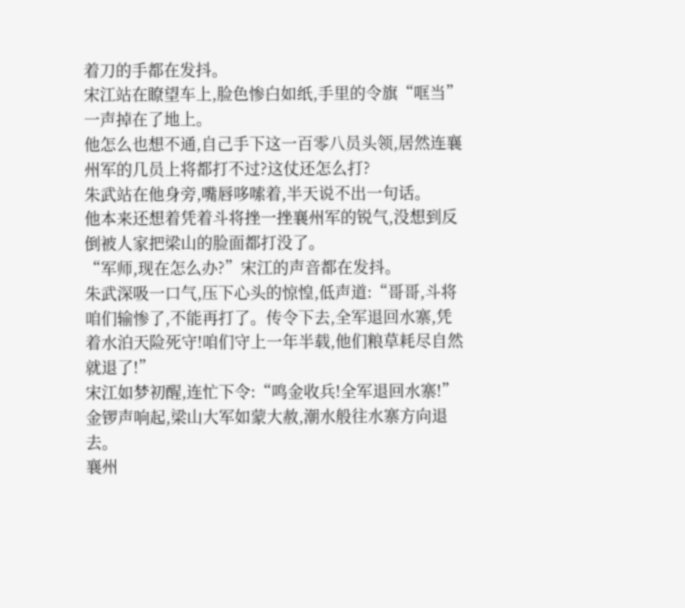着刀的手都在发抖。
宋江站在瞭望车上,脸色惨白如纸,手里的令旗“哐当”一声掉在了地上。
他怎么也想不通,自己手下这一百零八员头领,居然连襄州军的几员上将都打不过?这仗还怎么打?
朱武站在他身旁,嘴唇哆嗦着,半天说不出一句话。
他本来还想着凭着斗将挫一挫襄州军的锐气,没想到反倒被人家把梁山的脸面都打没了。
“军师,现在怎么办?”宋江的声音都在发抖。
朱武深吸一口气,压下心头的惊惶,低声道:“哥哥,斗将咱们输惨了,不能再打了。传令下去,全军退回水寨,凭着水泊天险死守!咱们守上一年半载,他们粮草耗尽自然就退了!”
宋江如梦初醒,连忙下令:“鸣金收兵!全军退回水寨!”
金锣声响起,梁山大军如蒙大赦,潮水般往水寨方向退去。
襄州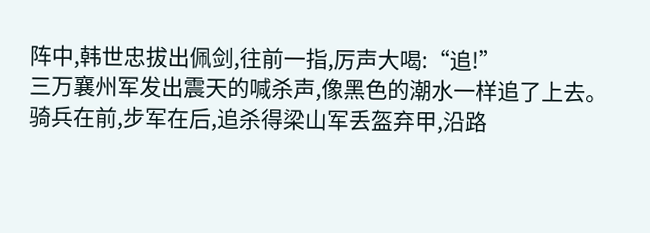阵中,韩世忠拔出佩剑,往前一指,厉声大喝:“追!”
三万襄州军发出震天的喊杀声,像黑色的潮水一样追了上去。
骑兵在前,步军在后,追杀得梁山军丢盔弃甲,沿路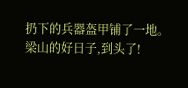扔下的兵器盔甲铺了一地。
梁山的好日子,到头了!